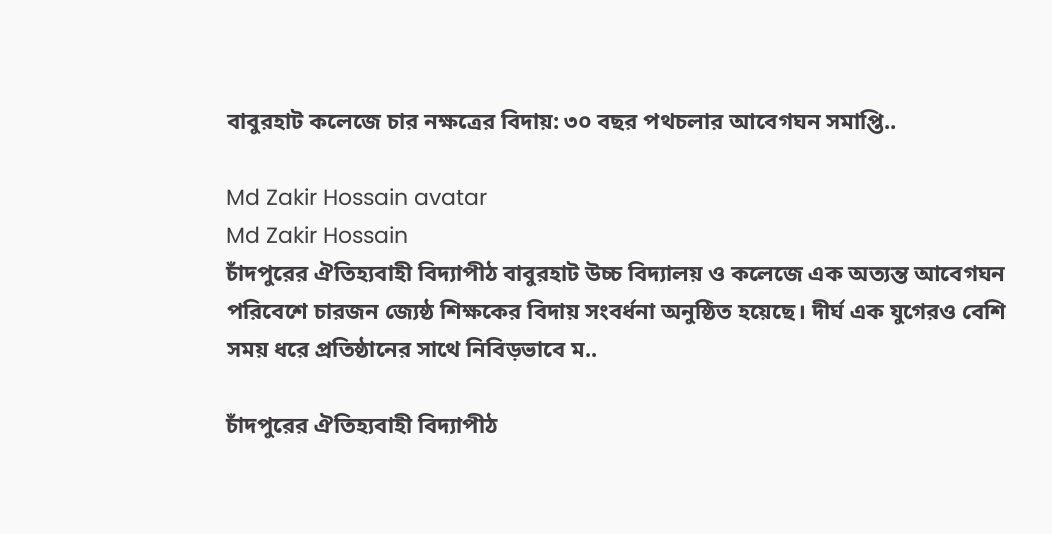বাবুরহাট কলেজে চার নক্ষত্রের বিদায়: ৩০ বছর পথচলার আবেগঘন সমাপ্তি..

Md Zakir Hossain avatar
Md Zakir Hossain
চাঁদপুরের ঐতিহ্যবাহী বিদ্যাপীঠ বাবুরহাট উচ্চ বিদ্যালয় ও কলেজে এক অত্যন্ত আবেগঘন পরিবেশে চারজন জ্যেষ্ঠ শিক্ষকের বিদায় সংবর্ধনা অনুষ্ঠিত হয়েছে। দীর্ঘ এক যুগেরও বেশি সময় ধরে প্রতিষ্ঠানের সাথে নিবিড়ভাবে ম..

চাঁদপুরের ঐতিহ্যবাহী বিদ্যাপীঠ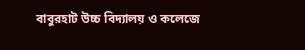বাবুরহাট উচ্চ বিদ্যালয় ও কলেজে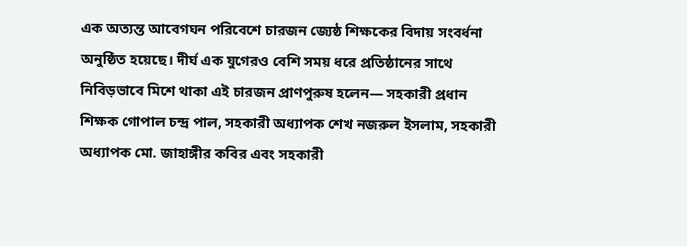এক অত্যন্ত আবেগঘন পরিবেশে চারজন জ্যেষ্ঠ শিক্ষকের বিদায় সংবর্ধনা অনুষ্ঠিত হয়েছে। দীর্ঘ এক যুগেরও বেশি সময় ধরে প্রতিষ্ঠানের সাথে নিবিড়ভাবে মিশে থাকা এই চারজন প্রাণপুরুষ হলেন— সহকারী প্রধান শিক্ষক গোপাল চন্দ্র পাল, সহকারী অধ্যাপক শেখ নজরুল ইসলাম, সহকারী অধ্যাপক মো. জাহাঙ্গীর কবির এবং সহকারী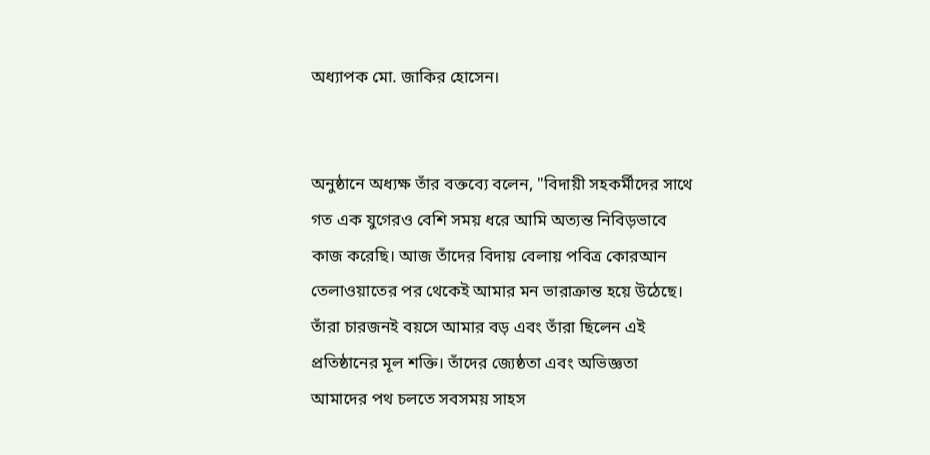অধ্যাপক মো. জাকির হোসেন।


অনুষ্ঠানে অধ্যক্ষ তাঁর বক্তব্যে বলেন, "বিদায়ী সহকর্মীদের সাথে গত এক যুগেরও বেশি সময় ধরে আমি অত্যন্ত নিবিড়ভাবে কাজ করেছি। আজ তাঁদের বিদায় বেলায় পবিত্র কোরআন তেলাওয়াতের পর থেকেই আমার মন ভারাক্রান্ত হয়ে উঠেছে। তাঁরা চারজনই বয়সে আমার বড় এবং তাঁরা ছিলেন এই প্রতিষ্ঠানের মূল শক্তি। তাঁদের জ্যেষ্ঠতা এবং অভিজ্ঞতা আমাদের পথ চলতে সবসময় সাহস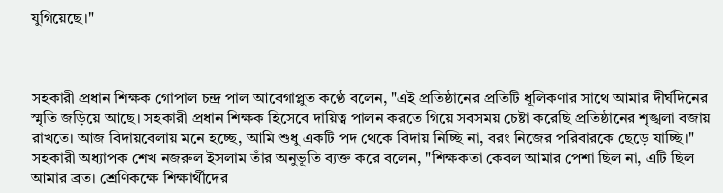যুগিয়েছে।"



সহকারী প্রধান শিক্ষক গোপাল চন্দ্র পাল আবেগাপ্লুত কণ্ঠে বলেন, "এই প্রতিষ্ঠানের প্রতিটি ধূলিকণার সাথে আমার দীর্ঘদিনের স্মৃতি জড়িয়ে আছে। সহকারী প্রধান শিক্ষক হিসেবে দায়িত্ব পালন করতে গিয়ে সবসময় চেষ্টা করেছি প্রতিষ্ঠানের শৃঙ্খলা বজায় রাখতে। আজ বিদায়বেলায় মনে হচ্ছে, আমি শুধু একটি পদ থেকে বিদায় নিচ্ছি না, বরং নিজের পরিবারকে ছেড়ে যাচ্ছি।"
সহকারী অধ্যাপক শেখ নজরুল ইসলাম তাঁর অনুভূতি ব্যক্ত করে বলেন, "শিক্ষকতা কেবল আমার পেশা ছিল না, এটি ছিল আমার ব্রত। শ্রেণিকক্ষে শিক্ষার্থীদের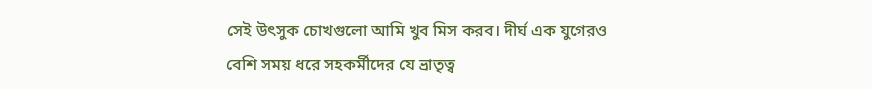সেই উৎসুক চোখগুলো আমি খুব মিস করব। দীর্ঘ এক যুগেরও বেশি সময় ধরে সহকর্মীদের যে ভ্রাতৃত্ব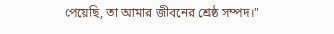পেয়েছি, তা আমার জীবনের শ্রেষ্ঠ সম্পদ।"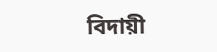বিদায়ী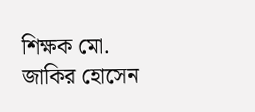শিক্ষক মো. জাকির হোসেন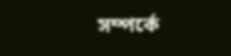সম্পর্কে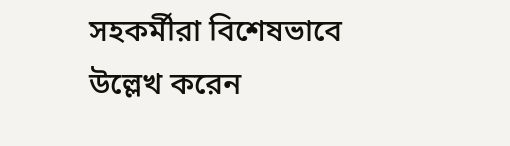সহকর্মীরা বিশেষভাবে উল্লেখ করেন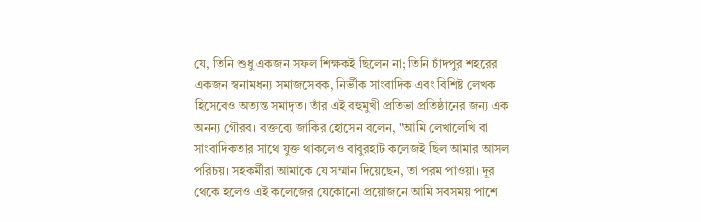যে, তিনি শুধু একজন সফল শিক্ষকই ছিলেন না; তিনি চাঁদপুর শহরের একজন স্বনামধন্য সমাজসেবক, নির্ভীক সাংবাদিক এবং বিশিষ্ট লেখক হিসেবেও অত্যন্ত সমাদৃত। তাঁর এই বহুমুখী প্রতিভা প্রতিষ্ঠানের জন্য এক অনন্য গৌরব। বক্তব্যে জাকির হোসেন বলেন, "আমি লেখালেখি বা সাংবাদিকতার সাথে যুক্ত থাকলেও বাবুরহাট কলেজই ছিল আমার আসল পরিচয়। সহকর্মীরা আমাকে যে সম্মান দিয়েছেন, তা পরম পাওয়া। দূর থেকে হলেও এই কলেজের যেকোনো প্রয়োজনে আমি সবসময় পাশে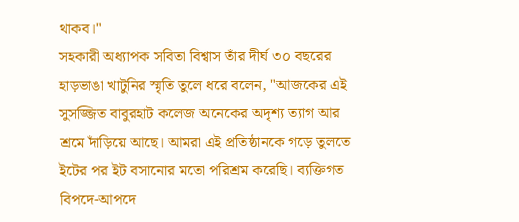থাকব।"
সহকারী অধ্যাপক সবিতা বিশ্বাস তাঁর দীর্ঘ ৩০ বছরের হাড়ভাঙা খাটুনির স্মৃতি তুলে ধরে বলেন, "আজকের এই সুসজ্জিত বাবুরহাট কলেজ অনেকের অদৃশ্য ত্যাগ আর শ্রমে দাঁড়িয়ে আছে। আমরা এই প্রতিষ্ঠানকে গড়ে তুলতে ইটের পর ইট বসানোর মতো পরিশ্রম করেছি। ব্যক্তিগত বিপদে-আপদে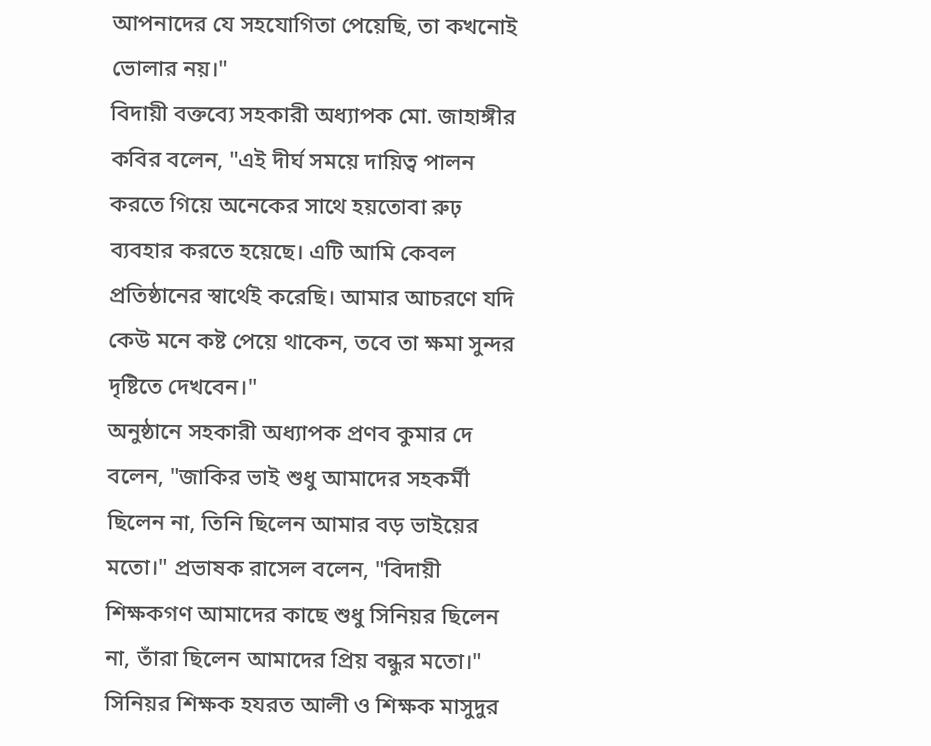আপনাদের যে সহযোগিতা পেয়েছি, তা কখনোই ভোলার নয়।"
বিদায়ী বক্তব্যে সহকারী অধ্যাপক মো. জাহাঙ্গীর কবির বলেন, "এই দীর্ঘ সময়ে দায়িত্ব পালন করতে গিয়ে অনেকের সাথে হয়তোবা রুঢ় ব্যবহার করতে হয়েছে। এটি আমি কেবল প্রতিষ্ঠানের স্বার্থেই করেছি। আমার আচরণে যদি কেউ মনে কষ্ট পেয়ে থাকেন, তবে তা ক্ষমা সুন্দর দৃষ্টিতে দেখবেন।"
অনুষ্ঠানে সহকারী অধ্যাপক প্রণব কুমার দে বলেন, "জাকির ভাই শুধু আমাদের সহকর্মী ছিলেন না, তিনি ছিলেন আমার বড় ভাইয়ের মতো।" প্রভাষক রাসেল বলেন, "বিদায়ী শিক্ষকগণ আমাদের কাছে শুধু সিনিয়র ছিলেন না, তাঁরা ছিলেন আমাদের প্রিয় বন্ধুর মতো।" সিনিয়র শিক্ষক হযরত আলী ও শিক্ষক মাসুদুর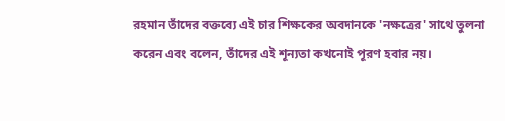রহমান তাঁদের বক্তব্যে এই চার শিক্ষকের অবদানকে 'নক্ষত্রের' সাথে তুলনা করেন এবং বলেন, তাঁদের এই শূন্যতা কখনোই পূরণ হবার নয়।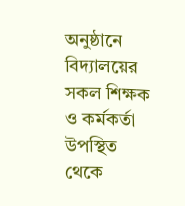অনুষ্ঠানে বিদ্যালয়ের সকল শিক্ষক ও কর্মকর্তা উপস্থিত থেকে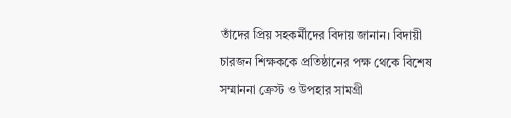তাঁদের প্রিয় সহকর্মীদের বিদায় জানান। বিদায়ী চারজন শিক্ষককে প্রতিষ্ঠানের পক্ষ থেকে বিশেষ সম্মাননা ক্রেস্ট ও উপহার সামগ্রী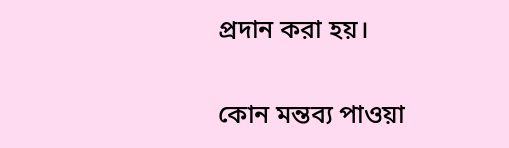প্রদান করা হয়।

কোন মন্তব্য পাওয়া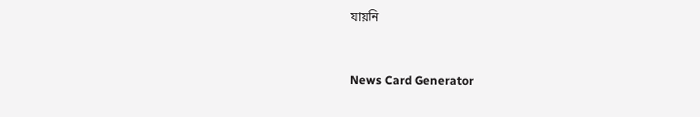যায়নি


News Card Generator